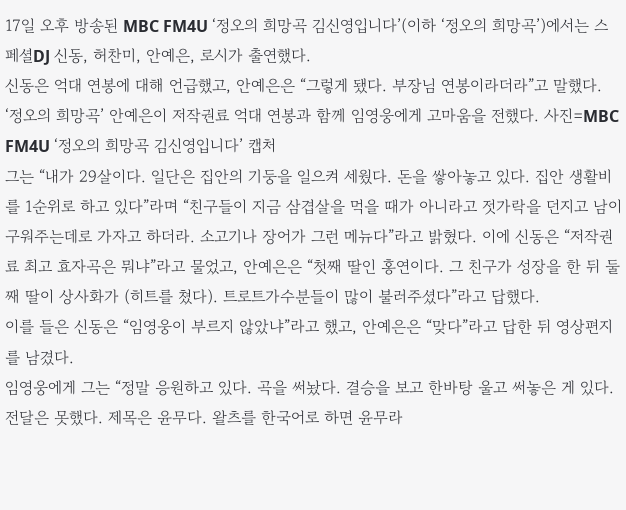17일 오후 방송된 MBC FM4U ‘정오의 희망곡 김신영입니다’(이하 ‘정오의 희망곡’)에서는 스페셜DJ 신동, 허찬미, 안예은, 로시가 출연했다.
신동은 억대 연봉에 대해 언급했고, 안예은은 “그렇게 됐다. 부장님 연봉이라더라”고 말했다.
‘정오의 희망곡’ 안예은이 저작권료 억대 연봉과 함께 임영웅에게 고마움을 전했다. 사진=MBC FM4U ‘정오의 희망곡 김신영입니다’ 캡처
그는 “내가 29살이다. 일단은 집안의 기둥을 일으켜 세웠다. 돈을 쌓아놓고 있다. 집안 생활비를 1순위로 하고 있다”라며 “친구들이 지금 삼겹살을 먹을 때가 아니라고 젓가락을 던지고 남이 구워주는데로 가자고 하더라. 소고기나 장어가 그런 메뉴다”라고 밝혔다. 이에 신동은 “저작권료 최고 효자곡은 뭐냐”라고 물었고, 안예은은 “첫째 딸인 홍연이다. 그 친구가 성장을 한 뒤 둘째 딸이 상사화가 (히트를 쳤다). 트로트가수분들이 많이 불러주셨다”라고 답했다.
이를 들은 신동은 “임영웅이 부르지 않았냐”라고 했고, 안예은은 “맞다”라고 답한 뒤 영상편지를 남겼다.
임영웅에게 그는 “정말 응원하고 있다. 곡을 써놨다. 결승을 보고 한바탕 울고 써놓은 게 있다. 전달은 못했다. 제목은 윤무다. 왈츠를 한국어로 하면 윤무라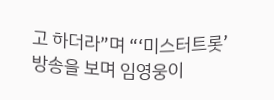고 하더라”며 “‘미스터트롯’ 방송을 보며 임영웅이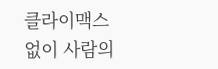클라이맥스 없이 사람의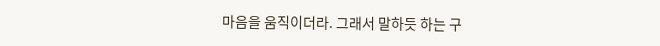마음을 움직이더라. 그래서 말하듯 하는 구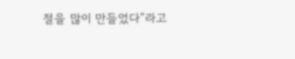절을 많이 만들었다”라고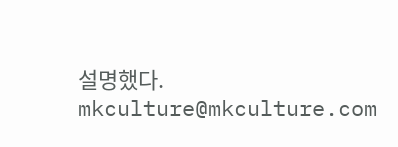설명했다. mkculture@mkculture.com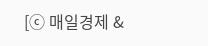[ⓒ 매일경제 &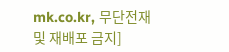mk.co.kr, 무단전재 및 재배포 금지]